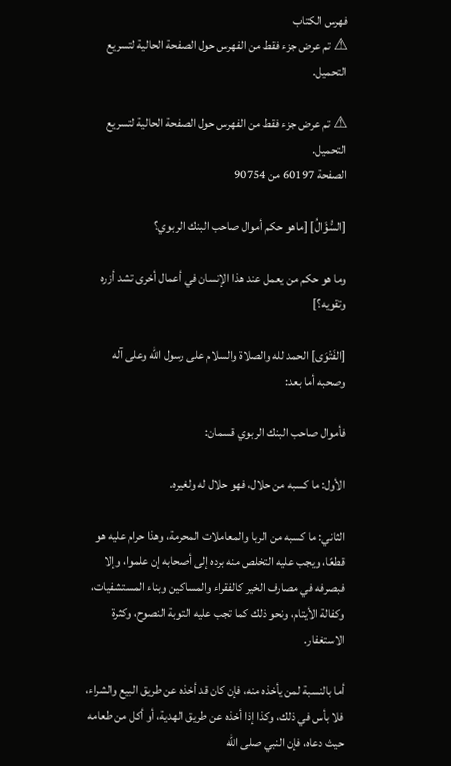فهرس الكتاب
⚠ تم عرض جزء فقط من الفهرس حول الصفحة الحالية لتسريع التحميل.

⚠ تم عرض جزء فقط من الفهرس حول الصفحة الحالية لتسريع التحميل.
الصفحة 60197 من 90754

[السُّؤَالُ] [ماهو حكم أموال صاحب البنك الربوي؟

وما هو حكم من يعمل عند هذا الإنسان في أعمال أخرى تشد أزره وتقويه؟]

[الفَتْوَى] الحمد لله والصلاة والسلام على رسول الله وعلى آله وصحبه أما بعد:

فأموال صاحب البنك الربوي قسمان:

الأول: ما كسبه من حلال، فهو حلال له ولغيره.

الثاني: ما كسبه من الربا والمعاملات المحرمة، وهذا حرام عليه هو قطعًا، ويجب عليه التخلص منه برده إلى أصحابه إن علموا، وإلا فبصرفه في مصارف الخير كالفقراء والمساكين وبناء المستشفيات، وكفالة الأيتام، ونحو ذلك كما تجب عليه التوبة النصوح، وكثرة الاستغفار.

أما بالنسبة لمن يأخذه منه، فإن كان قد أخذه عن طريق البيع والشراء، فلا بأس في ذلك، وكذا إذا أخذه عن طريق الهدية، أو أكل من طعامه حيث دعاه، فإن النبي صلى الله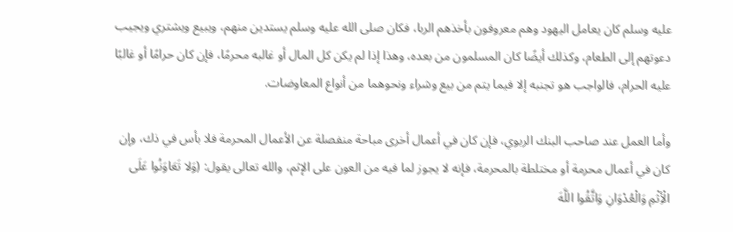عليه وسلم كان يعامل اليهود وهم معروفون بأخذهم الربا، فكان صلى الله عليه وسلم يستدين منهم، ويبيع ويشتري ويجيب دعوتهم إلى الطعام، وكذلك أيضًا كان المسلمون من بعده، وهذا إذا لم يكن كل المال أو غالبه محرمًا، فإن كان حرامًا أو غالبًا عليه الحرام، فالواجب هو تجنبه إلا فيما يتم من بيع وشراء ونحوهما من أنواع المعاوضات.

وأما العمل عند صاحب البنك الربوي، فإن كان في أعمال أخرى مباحة منفصلة عن الأعمال المحرمة فلا بأس في ذك، وإن كان في أعمال محرمة أو مختلطة بالمحرمة، فإنه لا يجوز لما فيه من العون على الإثم، والله تعالى يقول: (وَلا تَعَاوَنُوا عَلَى الْأِثْمِ وَالْعُدْوَانِ وَاتَّقُوا اللَّهَ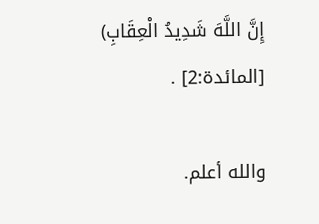إِنَّ اللَّهَ شَدِيدُ الْعِقَابِ) [المائدة:2] .

والله أعلم.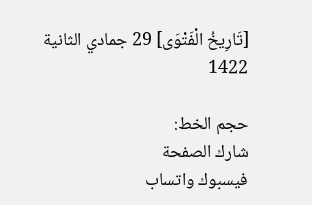[تَارِيخُ الْفَتْوَى] 29 جمادي الثانية 1422

حجم الخط:
شارك الصفحة
فيسبوك واتساب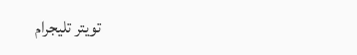تويتر تليجرام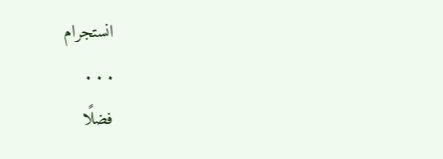انستجرام
. . .
فضلًا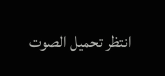انتظر تحميل الصوت